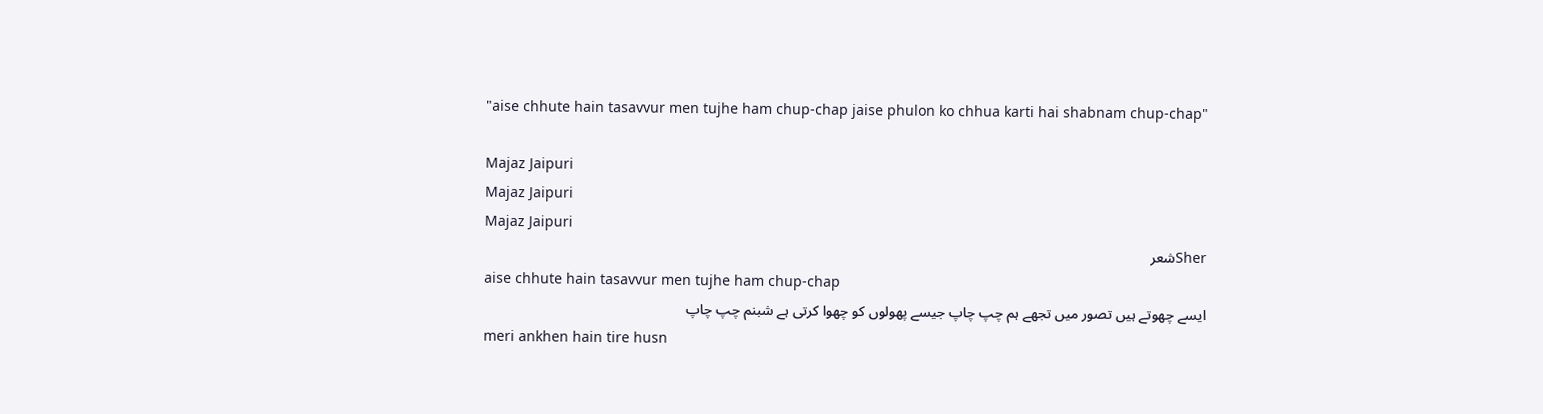"aise chhute hain tasavvur men tujhe ham chup-chap jaise phulon ko chhua karti hai shabnam chup-chap"

Majaz Jaipuri
Majaz Jaipuri
Majaz Jaipuri
Sherشعر
aise chhute hain tasavvur men tujhe ham chup-chap
ایسے چھوتے ہیں تصور میں تجھے ہم چپ چاپ جیسے پھولوں کو چھوا کرتی ہے شبنم چپ چاپ
meri ankhen hain tire husn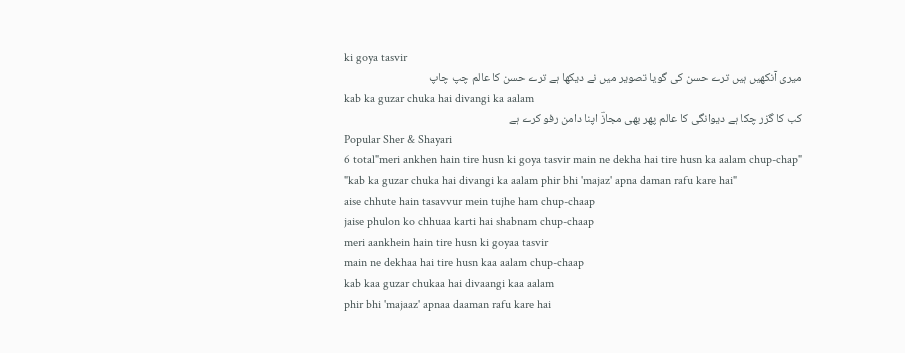ki goya tasvir
میری آنکھیں ہیں ترے حسن کی گویا تصویر میں نے دیکھا ہے ترے حسن کا عالم چپ چاپ
kab ka guzar chuka hai divangi ka aalam
کب کا گزر چکا ہے دیوانگی کا عالم پھر بھی مجازؔ اپنا دامن رفو کرے ہے
Popular Sher & Shayari
6 total"meri ankhen hain tire husn ki goya tasvir main ne dekha hai tire husn ka aalam chup-chap"
"kab ka guzar chuka hai divangi ka aalam phir bhi 'majaz' apna daman rafu kare hai"
aise chhute hain tasavvur mein tujhe ham chup-chaap
jaise phulon ko chhuaa karti hai shabnam chup-chaap
meri aankhein hain tire husn ki goyaa tasvir
main ne dekhaa hai tire husn kaa aalam chup-chaap
kab kaa guzar chukaa hai divaangi kaa aalam
phir bhi 'majaaz' apnaa daaman rafu kare hai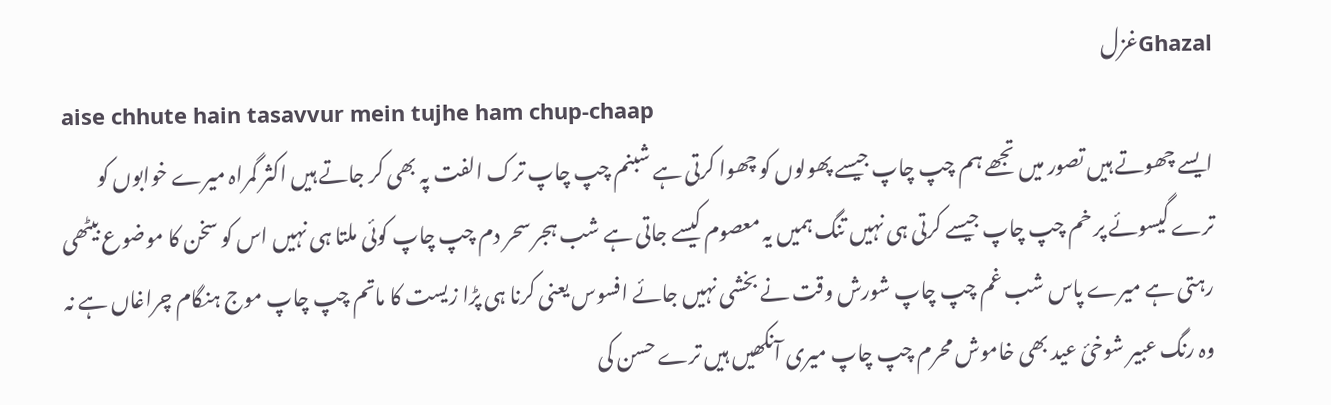Ghazalغزل
aise chhute hain tasavvur mein tujhe ham chup-chaap
ایسے چھوتے ہیں تصور میں تجھے ہم چپ چاپ جیسے پھولوں کو چھوا کرتی ہے شبنم چپ چاپ ترک الفت پہ بھی کر جاتے ہیں اکثر گمراہ میرے خوابوں کو ترے گیسوئے پر خم چپ چاپ جیسے کرتی ہی نہیں تنگ ہمیں یہ معصوم کیسے جاتی ہے شب ہجر سحر دم چپ چاپ کوئی ملتا ہی نہیں اس کو سخن کا موضوع بیٹھی رہتی ہے میرے پاس شب غم چپ چاپ شورش وقت نے بخشی نہیں جائے افسوس یعنی کرنا ہی پڑا زیست کا ماتم چپ چاپ موج ہنگام چراغاں ہے نہ وہ رنگ عبیر شوخیٔ عید بھی خاموش محرم چپ چاپ میری آنکھیں ہیں ترے حسن کی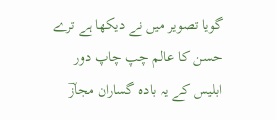گویا تصویر میں نے دیکھا ہے ترے حسن کا عالم چپ چاپ دور ابلیس کے یہ بادہ گساران مجازؔ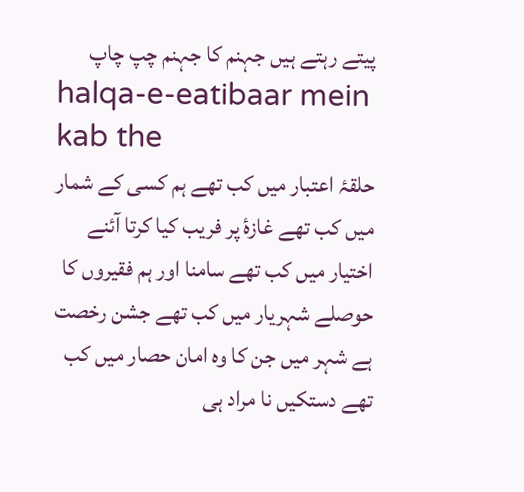پیتے رہتے ہیں جہنم کا جہنم چپ چاپ
halqa-e-eatibaar mein kab the
حلقۂ اعتبار میں کب تھے ہم کسی کے شمار میں کب تھے غازۂ پر فریب کیا کرتا آئنے اختیار میں کب تھے سامنا اور ہم فقیروں کا حوصلے شہریار میں کب تھے جشن رخصت ہے شہر میں جن کا وہ امان حصار میں کب تھے دستکیں نا مراد ہی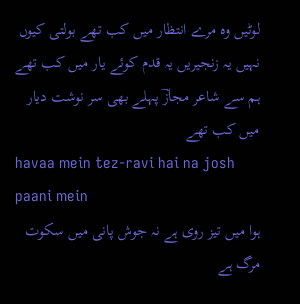لوٹیں وہ مرے انتظار میں کب تھے بولتی کیوں نہیں یہ زنجیریں یہ قدم کوئے یار میں کب تھے ہم سے شاعر مجازؔ پہلے بھی سر نوشت دیار میں کب تھے
havaa mein tez-ravi hai na josh paani mein
ہوا میں تیز روی ہے نہ جوش پانی میں سکوت مرگ ہے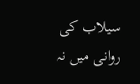سیلاب کی روانی میں نہ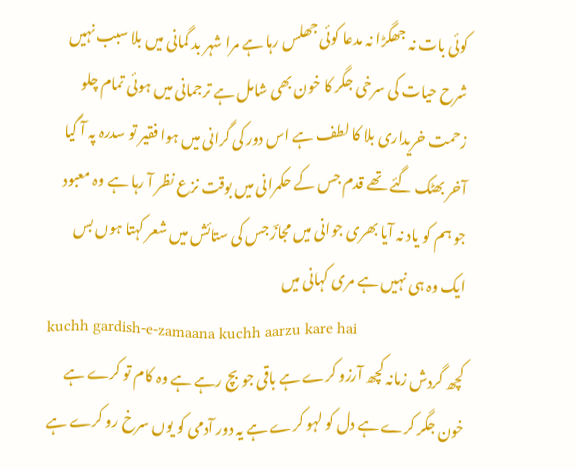کوئی بات نہ جھگڑا نہ مدعا کوئی جھلس رہا ہے مرا شہر بد گمانی میں بلا سبب نہیں شرح حیات کی سرخی جگر کا خون بھی شامل ہے ترجمانی میں ہوئی تمام چلو زحمت خریداری بلا کا لطف ہے اس دور کی گرانی میں ہوا فقیر تو سدرہ پہ آ گیا آخر بھٹک گئے تھے قدم جس کے حکمرانی میں بوقت نزع نظر آ رہا ہے وہ معبود جو ہم کو یاد نہ آیا بھری جوانی میں مجازؔ جس کی ستائش میں شعر کہتا ہوں بس ایک وہ ہی نہیں ہے مری کہانی میں
kuchh gardish-e-zamaana kuchh aarzu kare hai
کچھ گردش زمانہ کچھ آرزو کرے ہے باقی جو بچ رہے ہے وہ کام تو کرے ہے خون جگر کرے ہے دل کو لہو کرے ہے یہ دور آدمی کو یوں سرخ رو کرے ہے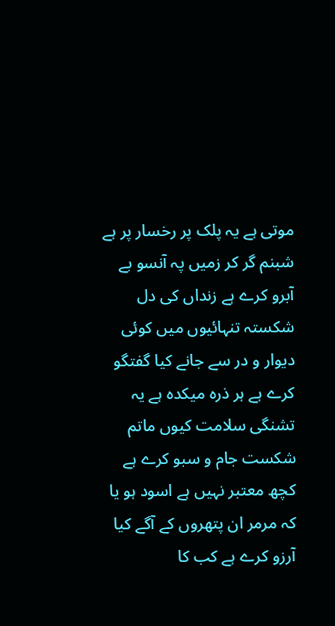موتی ہے یہ پلک پر رخسار پر ہے شبنم گر کر زمیں پہ آنسو بے آبرو کرے ہے زنداں کی دل شکستہ تنہائیوں میں کوئی دیوار و در سے جانے کیا گفتگو کرے ہے ہر ذرہ میکدہ ہے یہ تشنگی سلامت کیوں ماتم شکست جام و سبو کرے ہے کچھ معتبر نہیں ہے اسود ہو یا کہ مرمر ان پتھروں کے آگے کیا آرزو کرے ہے کب کا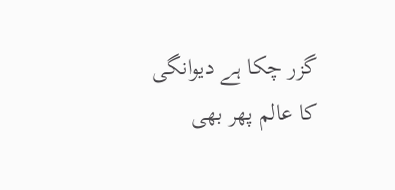گزر چکا ہے دیوانگی کا عالم پھر بھی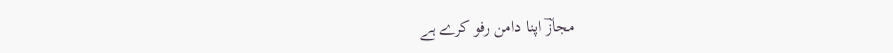مجازؔ اپنا دامن رفو کرے ہے